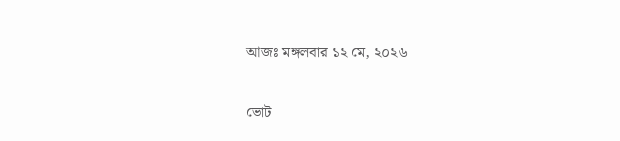আজঃ মঙ্গলবার ১২ মে, ২০২৬

ভোট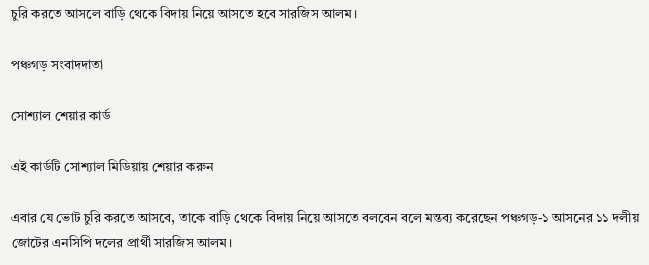চুরি করতে আসলে বাড়ি থেকে বিদায় নিয়ে আসতে হবে সারজিস আলম।

পঞ্চগড় সংবাদদাতা

সোশ্যাল শেয়ার কার্ড

এই কার্ডটি সোশ্যাল মিডিয়ায় শেয়ার করুন

এবার যে ভোট চুরি করতে আসবে, তাকে বাড়ি থেকে বিদায় নিয়ে আসতে বলবেন বলে মন্তব্য করেছেন পঞ্চগড়-১ আসনের ১১ দলীয় জোটের এনসিপি দলের প্রার্থী সারজিস আলম।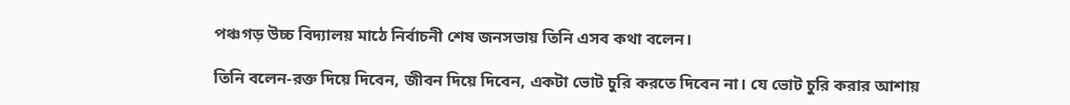পঞ্চগড় উচ্চ বিদ্যালয় মাঠে নির্বাচনী শেষ জনসভায় তিনি এসব কথা বলেন।

তিনি বলেন-রক্ত দিয়ে দিবেন, জীবন দিয়ে দিবেন, একটা ভোট চুরি করতে দিবেন না। যে ভোট চুরি করার আশায়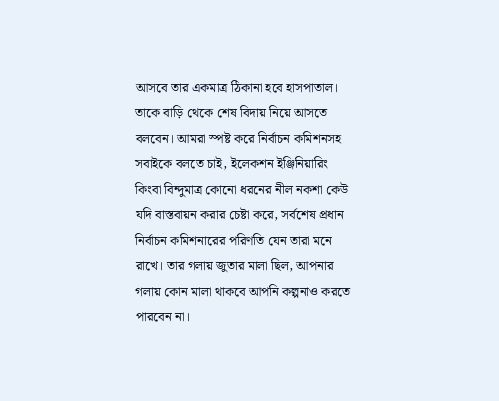আসবে তার একমাত্র ঠিকানা হবে হাসপাতাল। তাকে বাড়ি থেকে শেষ বিদায় নিয়ে আসতে বলবেন। আমরা স্পষ্ট করে নির্বাচন কমিশনসহ সবাইকে বলতে চাই, ইলেকশন ইঞ্জিনিয়ারিং কিংবা বিন্দুমাত্র কোনো ধরনের নীল নকশা কেউ যদি বাস্তবায়ন করার চেষ্টা করে, সর্বশেষ প্রধান নির্বাচন কমিশনারের পরিণতি যেন তারা মনে রাখে। তার গলায় জুতার মালা ছিল, আপনার গলায় কোন মালা থাকবে আপনি কল্পনাও করতে পারবেন না।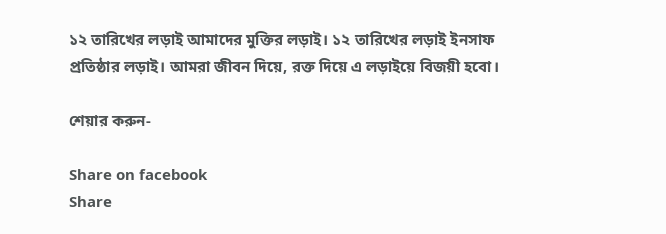১২ তারিখের লড়াই আমাদের মুক্তির লড়াই। ১২ তারিখের লড়াই ইনসাফ প্রতিষ্ঠার লড়াই। আমরা জীবন দিয়ে, রক্ত দিয়ে এ লড়াইয়ে বিজয়ী হবো।

শেয়ার করুন-

Share on facebook
Share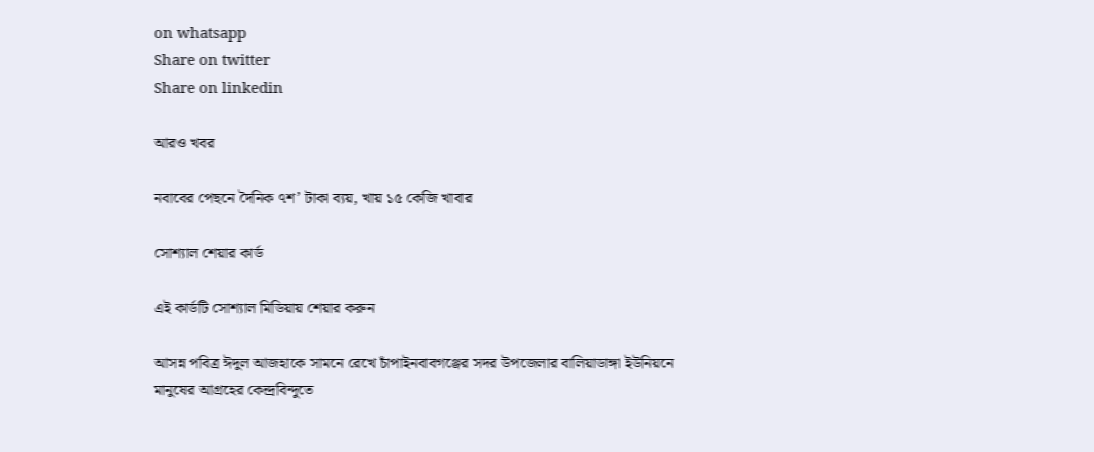on whatsapp
Share on twitter
Share on linkedin

আরও খবর

নবাবের পেছনে দৈনিক ৭শ’ টাকা ব্যয়, খায় ১৫ কেজি খাবার

সোশ্যাল শেয়ার কার্ড

এই কার্ডটি সোশ্যাল মিডিয়ায় শেয়ার করুন

আসন্ন পবিত্র ঈদুল আজহাকে সামনে রেখে চাঁপাইনবাবগঞ্জের সদর উপজেলার বালিয়াডাঙ্গা ইউনিয়নে মানুষের আগ্রহের কেন্দ্রবিন্দুতে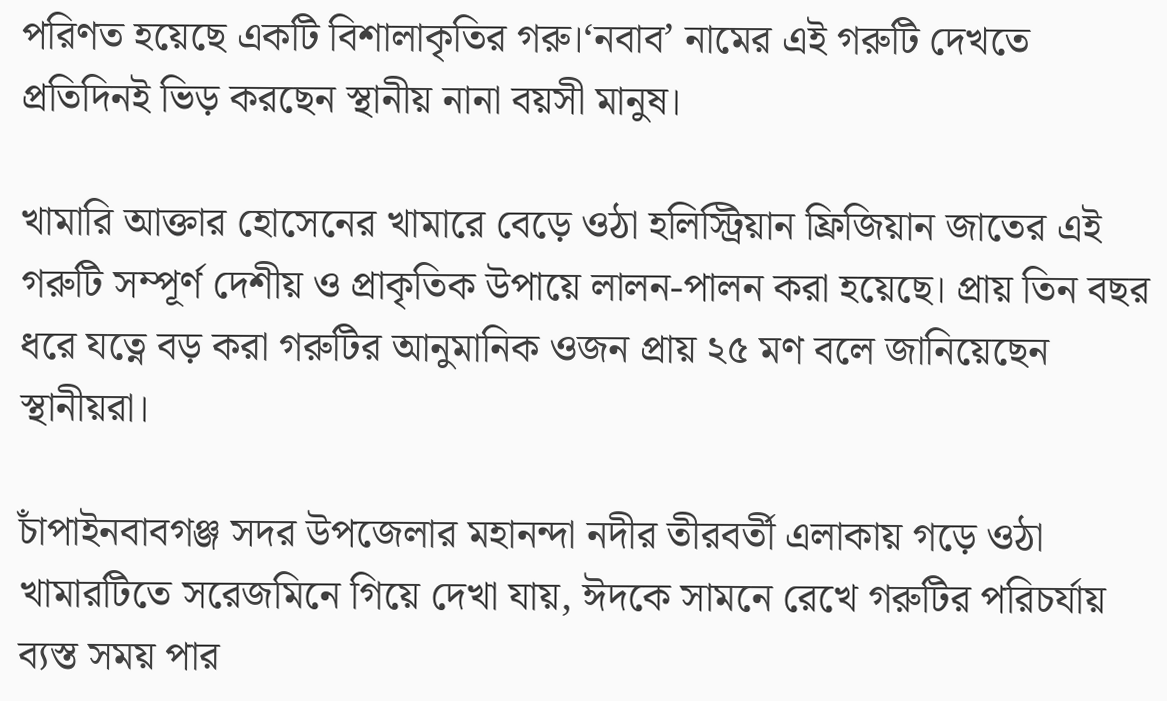পরিণত হয়েছে একটি বিশালাকৃতির গরু।‘নবাব’ নামের এই গরুটি দেখতে প্রতিদিনই ভিড় করছেন স্থানীয় নানা বয়সী মানুষ।

খামারি আক্তার হোসেনের খামারে বেড়ে ওঠা হলিস্ট্রিয়ান ফ্রিজিয়ান জাতের এই গরুটি সম্পূর্ণ দেশীয় ও প্রাকৃতিক উপায়ে লালন-পালন করা হয়েছে। প্রায় তিন বছর ধরে যত্নে বড় করা গরুটির আনুমানিক ওজন প্রায় ২৫ মণ বলে জানিয়েছেন স্থানীয়রা।

চাঁপাইনবাবগঞ্জ সদর উপজেলার মহানন্দা নদীর তীরবর্তী এলাকায় গড়ে ওঠা খামারটিতে সরেজমিনে গিয়ে দেখা যায়, ঈদকে সামনে রেখে গরুটির পরিচর্যায় ব্যস্ত সময় পার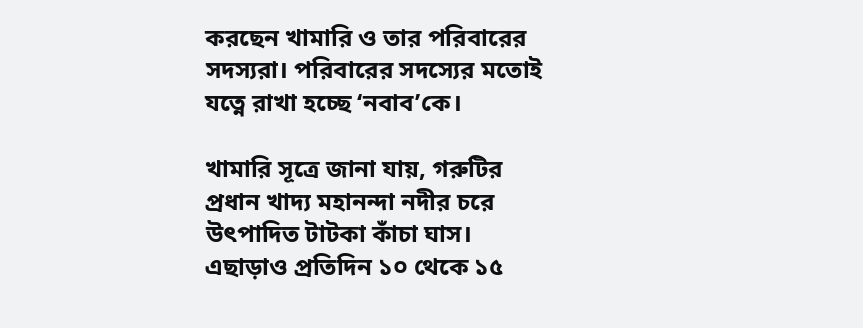করছেন খামারি ও তার পরিবারের সদস্যরা। পরিবারের সদস্যের মতোই যত্নে রাখা হচ্ছে ‘নবাব’কে।

খামারি সূত্রে জানা যায়, গরুটির প্রধান খাদ্য মহানন্দা নদীর চরে উৎপাদিত টাটকা কাঁচা ঘাস। এছাড়াও প্রতিদিন ১০ থেকে ১৫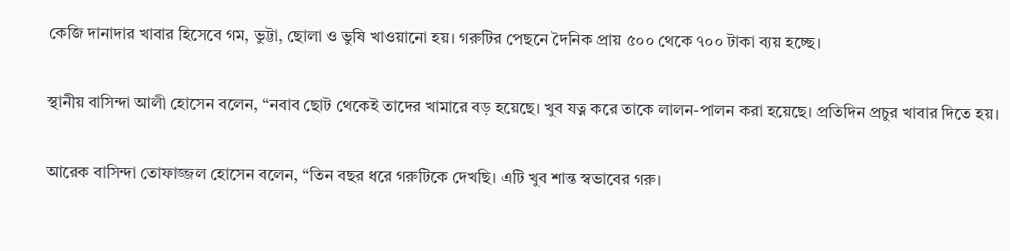কেজি দানাদার খাবার হিসেবে গম, ভুট্টা, ছোলা ও ভুষি খাওয়ানো হয়। গরুটির পেছনে দৈনিক প্রায় ৫০০ থেকে ৭০০ টাকা ব্যয় হচ্ছে।

স্থানীয় বাসিন্দা আলী হোসেন বলেন, “নবাব ছোট থেকেই তাদের খামারে বড় হয়েছে। খুব যত্ন করে তাকে লালন-পালন করা হয়েছে। প্রতিদিন প্রচুর খাবার দিতে হয়।

আরেক বাসিন্দা তোফাজ্জল হোসেন বলেন, “তিন বছর ধরে গরুটিকে দেখছি। এটি খুব শান্ত স্বভাবের গরু।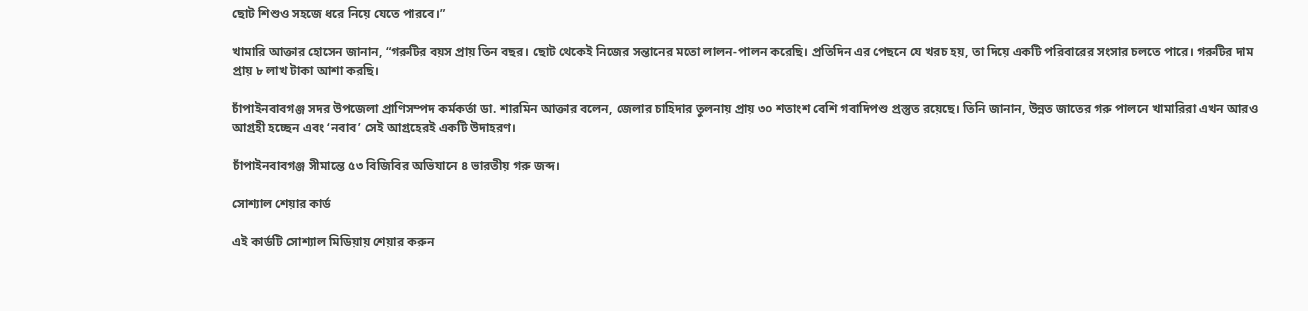ছোট শিশুও সহজে ধরে নিয়ে যেতে পারবে।”

খামারি আক্তার হোসেন জানান, “গরুটির বয়স প্রায় তিন বছর। ছোট থেকেই নিজের সন্তানের মতো লালন-পালন করেছি। প্রতিদিন এর পেছনে যে খরচ হয়, তা দিয়ে একটি পরিবারের সংসার চলতে পারে। গরুটির দাম প্রায় ৮ লাখ টাকা আশা করছি।

চাঁপাইনবাবগঞ্জ সদর উপজেলা প্রাণিসম্পদ কর্মকর্তা ডা. শারমিন আক্তার বলেন, জেলার চাহিদার তুলনায় প্রায় ৩০ শতাংশ বেশি গবাদিপশু প্রস্তুত রয়েছে। তিনি জানান, উন্নত জাতের গরু পালনে খামারিরা এখন আরও আগ্রহী হচ্ছেন এবং ‘নবাব’ সেই আগ্রহেরই একটি উদাহরণ।

চাঁপাইনবাবগঞ্জ সীমান্তে ৫৩ বিজিবির অভিযানে ৪ ভারতীয় গরু জব্দ।

সোশ্যাল শেয়ার কার্ড

এই কার্ডটি সোশ্যাল মিডিয়ায় শেয়ার করুন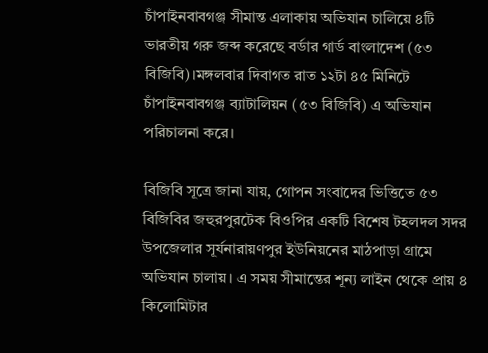চাঁপাইনবাবগঞ্জ সীমান্ত এলাকায় অভিযান চালিয়ে ৪টি ভারতীয় গরু জব্দ করেছে বর্ডার গার্ড বাংলাদেশ (৫৩ বিজিবি)।মঙ্গলবার দিবাগত রাত ১২টা ৪৫ মিনিটে চাঁপাইনবাবগঞ্জ ব্যাটালিয়ন (৫৩ বিজিবি) এ অভিযান পরিচালনা করে।

বিজিবি সূত্রে জানা যায়, গোপন সংবাদের ভিত্তিতে ৫৩ বিজিবির জহুরপুরটেক বিওপির একটি বিশেষ টহলদল সদর উপজেলার সূর্যনারায়ণপুর ইউনিয়নের মাঠপাড়া গ্রামে অভিযান চালায়। এ সময় সীমান্তের শূন্য লাইন থেকে প্রায় ৪ কিলোমিটার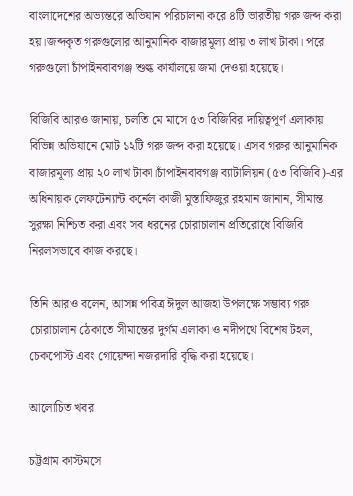বাংলাদেশের অভ্যন্তরে অভিযান পরিচালনা করে ৪টি ভারতীয় গরু জব্দ করা হয়।জব্দকৃত গরুগুলোর আনুমানিক বাজারমূল্য প্রায় ৩ লাখ টাকা। পরে গরুগুলো চাঁপাইনবাবগঞ্জ শুল্ক কার্যালয়ে জমা দেওয়া হয়েছে।

বিজিবি আরও জানায়, চলতি মে মাসে ৫৩ বিজিবির দায়িত্বপূর্ণ এলাকায় বিভিন্ন অভিযানে মোট ১২টি গরু জব্দ করা হয়েছে। এসব গরুর আনুমানিক বাজারমূল্য প্রায় ২০ লাখ টাকা।চাঁপাইনবাবগঞ্জ ব্যাটালিয়ন (৫৩ বিজিবি)-এর অধিনায়ক লেফটেন্যান্ট কর্নেল কাজী মুস্তাফিজুর রহমান জানান, সীমান্ত সুরক্ষা নিশ্চিত করা এবং সব ধরনের চোরাচালান প্রতিরোধে বিজিবি নিরলসভাবে কাজ করছে।

তিনি আরও বলেন, আসন্ন পবিত্র ঈদুল আজহা উপলক্ষে সম্ভাব্য গরু চোরাচালান ঠেকাতে সীমান্তের দুর্গম এলাকা ও নদীপথে বিশেষ টহল, চেকপোস্ট এবং গোয়েন্দা নজরদারি বৃদ্ধি করা হয়েছে।

আলোচিত খবর

চট্টগ্রাম কাস্টমসে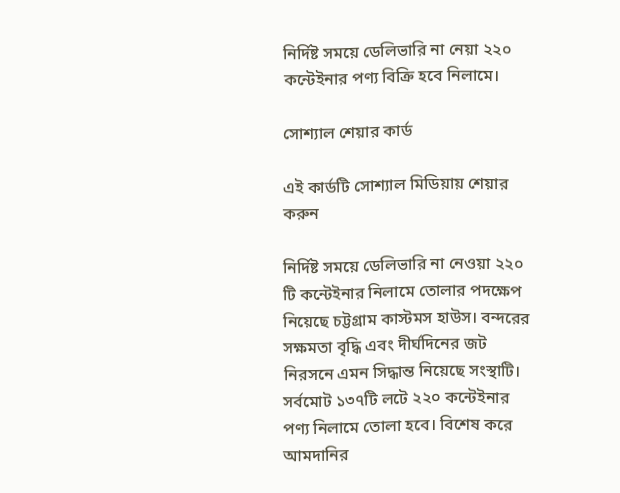নির্দিষ্ট সময়ে ডেলিভারি না নেয়া ২২০ কন্টেইনার পণ্য বিক্রি হবে নিলামে।

সোশ্যাল শেয়ার কার্ড

এই কার্ডটি সোশ্যাল মিডিয়ায় শেয়ার করুন

নির্দিষ্ট সময়ে ডেলিভারি না নেওয়া ২২০ টি কন্টেইনার নিলামে তোলার পদক্ষেপ নিয়েছে চট্টগ্রাম কাস্টমস হাউস। বন্দরের সক্ষমতা বৃদ্ধি এবং দীর্ঘদিনের জট নিরসনে এমন সিদ্ধান্ত নিয়েছে সংস্থাটি। সর্বমোট ১৩৭টি লটে ২২০ কন্টেইনার পণ্য নিলামে তোলা হবে। বিশেষ করে আমদানির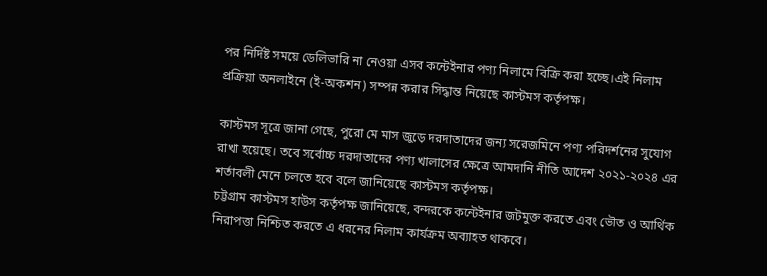পর নির্দিষ্ট সময়ে ডেলিভারি না নেওয়া এসব কন্টেইনার পণ্য নিলামে বিক্রি করা হচ্ছে।এই নিলাম প্রক্রিয়া অনলাইনে (ই-অকশন) সম্পন্ন করার সিদ্ধান্ত নিয়েছে কাস্টমস কর্তৃপক্ষ।

কাস্টমস সূত্রে জানা গেছে, পুরো মে মাস জুড়ে দরদাতাদের জন্য সরেজমিনে পণ্য পরিদর্শনের সুযোগ রাখা হয়েছে। তবে সর্বোচ্চ দরদাতাদের পণ্য খালাসের ক্ষেত্রে আমদানি নীতি আদেশ ২০২১-২০২৪ এর শর্তাবলী মেনে চলতে হবে বলে জানিয়েছে কাস্টমস কর্তৃপক্ষ।
চট্টগ্রাম কাস্টমস হাউস কর্তৃপক্ষ জানিয়েছে, বন্দরকে কন্টেইনার জটমুক্ত করতে এবং ভৌত ও আর্থিক নিরাপত্তা নিশ্চিত করতে এ ধরনের নিলাম কার্যক্রম অব্যাহত থাকবে।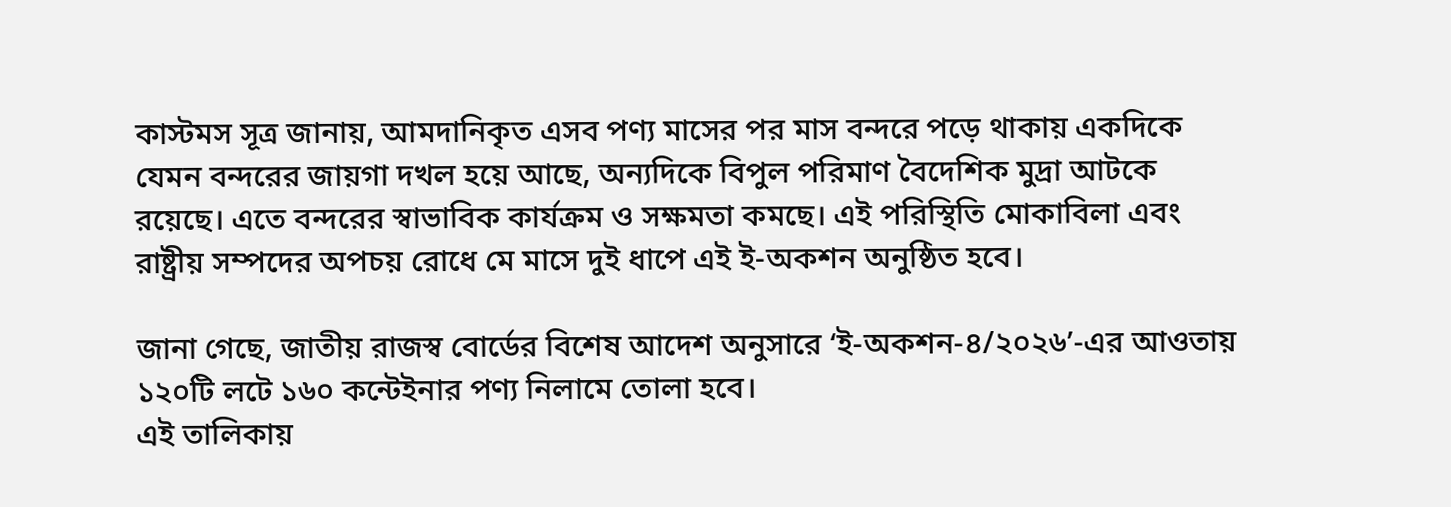কাস্টমস সূত্র জানায়, আমদানিকৃত এসব পণ্য মাসের পর মাস বন্দরে পড়ে থাকায় একদিকে যেমন বন্দরের জায়গা দখল হয়ে আছে, অন্যদিকে বিপুল পরিমাণ বৈদেশিক মুদ্রা আটকে রয়েছে। এতে বন্দরের স্বাভাবিক কার্যক্রম ও সক্ষমতা কমছে। এই পরিস্থিতি মোকাবিলা এবং রাষ্ট্রীয় সম্পদের অপচয় রোধে মে মাসে দুই ধাপে এই ই-অকশন অনুষ্ঠিত হবে।

জানা গেছে, জাতীয় রাজস্ব বোর্ডের বিশেষ আদেশ অনুসারে ‘ই-অকশন-৪/২০২৬’-এর আওতায় ১২০টি লটে ১৬০ কন্টেইনার পণ্য নিলামে তোলা হবে।
এই তালিকায়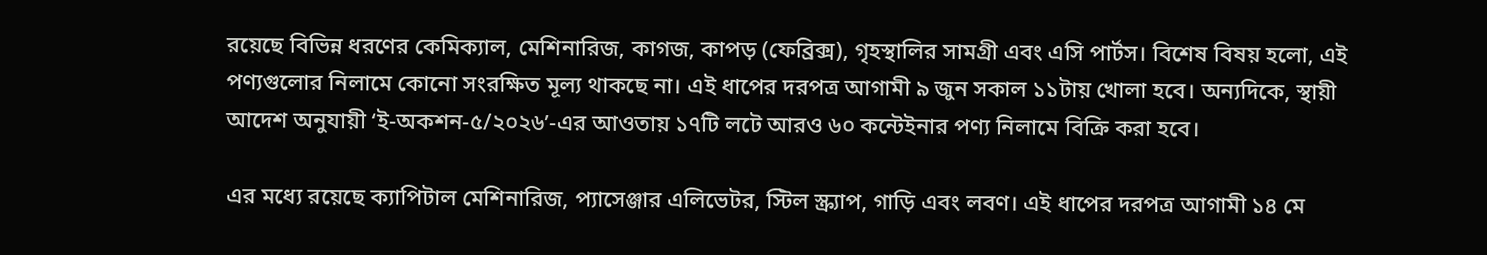রয়েছে বিভিন্ন ধরণের কেমিক্যাল, মেশিনারিজ, কাগজ, কাপড় (ফেব্রিক্স), গৃহস্থালির সামগ্রী এবং এসি পার্টস। বিশেষ বিষয় হলো, এই পণ্যগুলোর নিলামে কোনো সংরক্ষিত মূল্য থাকছে না। এই ধাপের দরপত্র আগামী ৯ জুন সকাল ১১টায় খোলা হবে। অন্যদিকে, স্থায়ী আদেশ অনুযায়ী ‘ই-অকশন-৫/২০২৬’-এর আওতায় ১৭টি লটে আরও ৬০ কন্টেইনার পণ্য নিলামে বিক্রি করা হবে।

এর মধ্যে রয়েছে ক্যাপিটাল মেশিনারিজ, প্যাসেঞ্জার এলিভেটর, স্টিল স্ক্র্যাপ, গাড়ি এবং লবণ। এই ধাপের দরপত্র আগামী ১৪ মে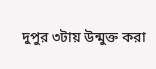দুপুর ৩টায় উন্মুক্ত করা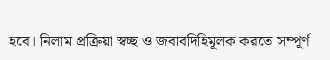হবে। নিলাম প্রক্রিয়া স্বচ্ছ ও জবাবদিহিমূলক করতে সম্পূর্ণ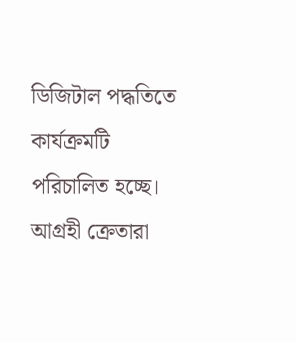ডিজিটাল পদ্ধতিতে কার্যক্রমটি পরিচালিত হচ্ছে। আগ্রহী ক্রেতারা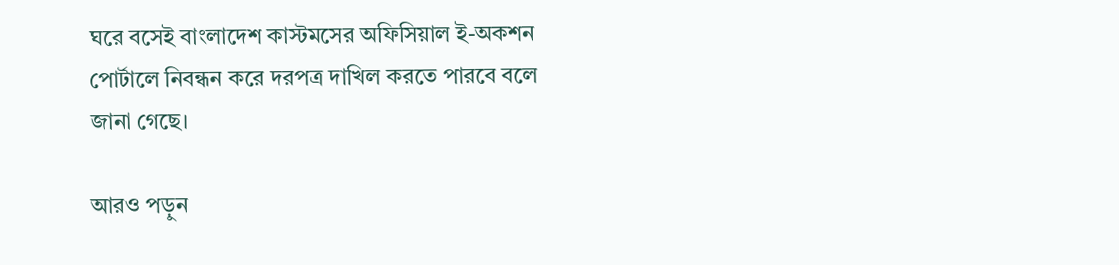ঘরে বসেই বাংলাদেশ কাস্টমসের অফিসিয়াল ই-অকশন পোর্টালে নিবন্ধন করে দরপত্র দাখিল করতে পারবে বলে জানা গেছে।

আরও পড়ুন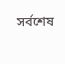সর্বশেষ